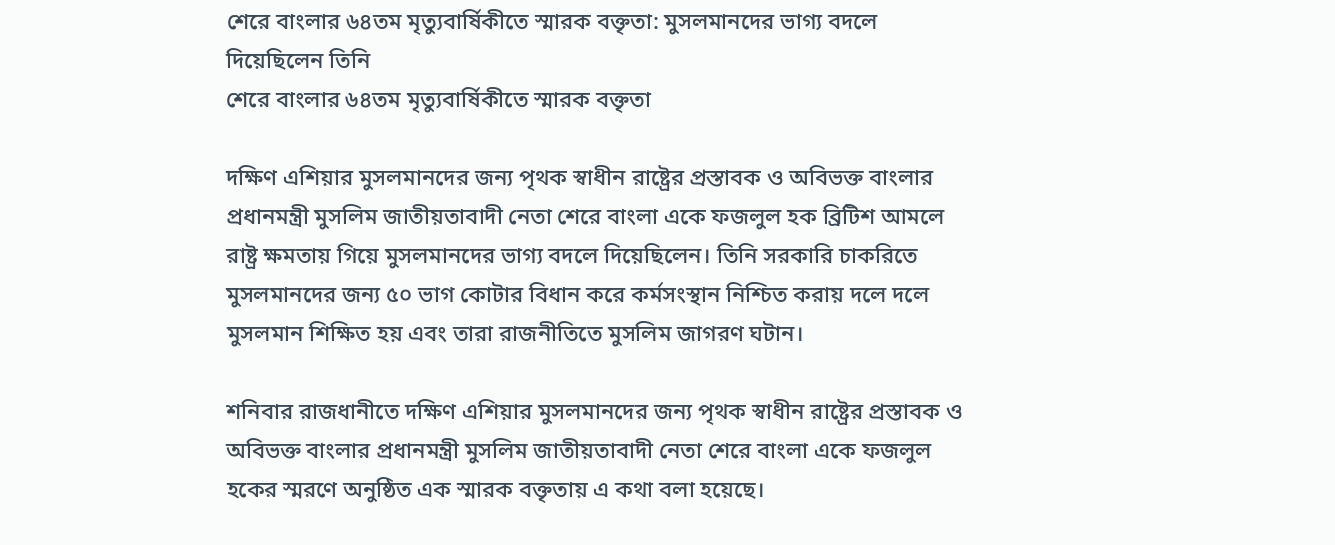শেরে বাংলার ৬৪তম মৃত্যুবার্ষিকীতে স্মারক বক্তৃতা: মুসলমানদের ভাগ্য বদলে দিয়েছিলেন তিনি
শেরে বাংলার ৬৪তম মৃত্যুবার্ষিকীতে স্মারক বক্তৃতা

দক্ষিণ এশিয়ার মুসলমানদের জন্য পৃথক স্বাধীন রাষ্ট্রের প্রস্তাবক ও অবিভক্ত বাংলার প্রধানমন্ত্রী মুসলিম জাতীয়তাবাদী নেতা শেরে বাংলা একে ফজলুল হক ব্রিটিশ আমলে রাষ্ট্র ক্ষমতায় গিয়ে মুসলমানদের ভাগ্য বদলে দিয়েছিলেন। তিনি সরকারি চাকরিতে মুসলমানদের জন্য ৫০ ভাগ কোটার বিধান করে কর্মসংস্থান নিশ্চিত করায় দলে দলে মুসলমান শিক্ষিত হয় এবং তারা রাজনীতিতে মুসলিম জাগরণ ঘটান।

শনিবার রাজধানীতে দক্ষিণ এশিয়ার মুসলমানদের জন্য পৃথক স্বাধীন রাষ্ট্রের প্রস্তাবক ও অবিভক্ত বাংলার প্রধানমন্ত্রী মুসলিম জাতীয়তাবাদী নেতা শেরে বাংলা একে ফজলুল হকের স্মরণে অনুষ্ঠিত এক স্মারক বক্তৃতায় এ কথা বলা হয়েছে।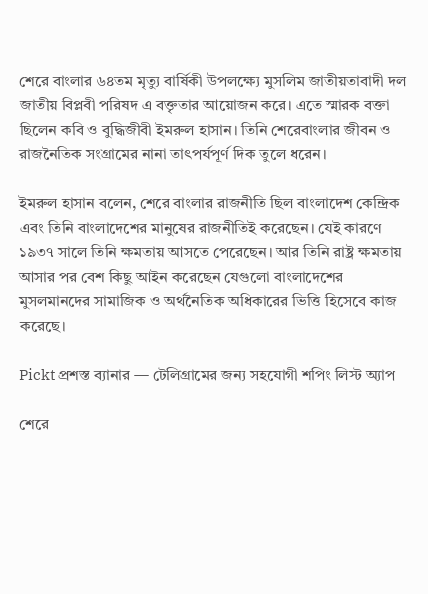শেরে বাংলার ৬৪তম মৃত্যু বার্ষিকী উপলক্ষ্যে মুসলিম জাতীয়তাবাদী দল জাতীয় বিপ্লবী পরিষদ এ বক্তৃতার আয়োজন করে। এতে স্মারক বক্তা ছিলেন কবি ও বুদ্ধিজীবী ইমরুল হাসান। তিনি শেরেবাংলার জীবন ও রাজনৈতিক সংগ্রামের নানা তাৎপর্যপূর্ণ দিক তুলে ধরেন।

ইমরুল হাসান বলেন, শেরে বাংলার রাজনীতি ছিল বাংলাদেশ কেন্দ্রিক এবং তিনি বাংলাদেশের মানুষের রাজনীতিই করেছেন। যেই কারণে ১৯৩৭ সালে তিনি ক্ষমতায় আসতে পেরেছেন। আর তিনি রাষ্ট্র ক্ষমতায় আসার পর বেশ কিছু আইন করেছেন যেগুলো বাংলাদেশের মুসলমানদের সামাজিক ও অর্থনৈতিক অধিকারের ভিত্তি হিসেবে কাজ করেছে।

Pickt প্রশস্ত ব্যানার — টেলিগ্রামের জন্য সহযোগী শপিং লিস্ট অ্যাপ

শেরে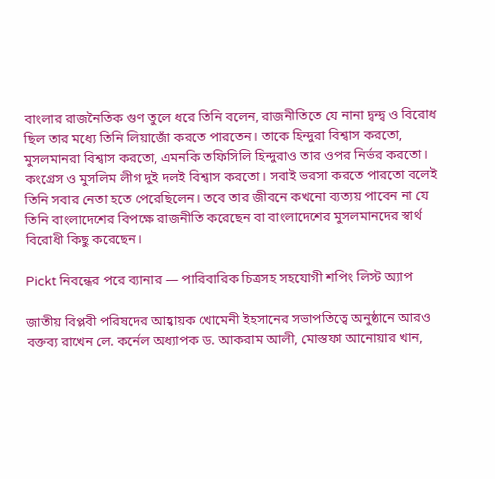বাংলার রাজনৈতিক গুণ তুলে ধরে তিনি বলেন, রাজনীতিতে যে নানা দ্বন্দ্ব ও বিরোধ ছিল তার মধ্যে তিনি লিয়াজোঁ করতে পারতেন। তাকে হিন্দুরা বিশ্বাস করতো, মুসলমানরা বিশ্বাস করতো, এমনকি তফিসিলি হিন্দুরাও তার ওপর নির্ভর করতো। কংগ্রেস ও মুসলিম লীগ দুই দলই বিশ্বাস করতো। সবাই ভরসা করতে পারতো বলেই তিনি সবার নেতা হতে পেরেছিলেন। তবে তার জীবনে কখনো ব্যত্যয় পাবেন না যে তিনি বাংলাদেশের বিপক্ষে রাজনীতি করেছেন বা বাংলাদেশের মুসলমানদের স্বার্থ বিরোধী কিছু করেছেন।

Pickt নিবন্ধের পরে ব্যানার — পারিবারিক চিত্রসহ সহযোগী শপিং লিস্ট অ্যাপ

জাতীয় বিপ্লবী পরিষদের আহ্বায়ক খোমেনী ইহসানের সভাপতিত্বে অনুষ্ঠানে আরও বক্তব্য রাখেন লে. কর্নেল অধ্যাপক ড. আকরাম আলী, মোস্তফা আনোয়ার খান,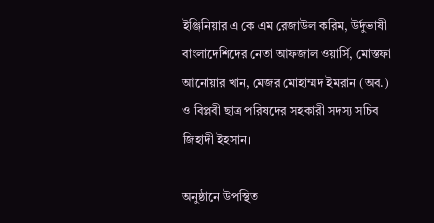ইঞ্জিনিয়ার এ কে এম রেজাউল করিম, উর্দুভাষী বাংলাদেশিদের নেতা আফজাল ওয়ার্সি, মোস্তফা আনোয়ার খান, মেজর মোহাম্মদ ইমরান (অব.) ও বিপ্লবী ছাত্র পরিষদের সহকারী সদস্য সচিব জিহাদী ইহসান।

অনুষ্ঠানে উপস্থিত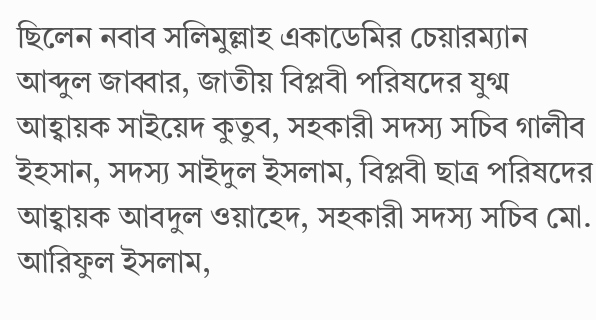ছিলেন নবাব সলিমুল্লাহ একাডেমির চেয়ারম্যান আব্দুল জাব্বার, জাতীয় বিপ্লবী পরিষদের যুগ্ম আহ্বায়ক সাইয়েদ কুতুব, সহকারী সদস্য সচিব গালীব ইহসান, সদস্য সাইদুল ইসলাম, বিপ্লবী ছাত্র পরিষদের আহ্বায়ক আবদুল ওয়াহেদ, সহকারী সদস্য সচিব মো. আরিফুল ইসলাম,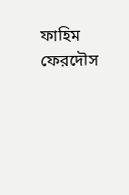ফাহিম ফেরদৌস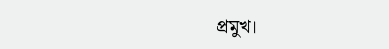প্রমুখ।